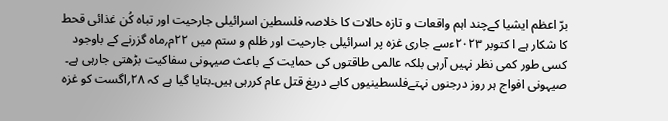برّ اعظم ایشیا کےچند اہم واقعات و تازہ حالات کا خلاصہ فلسطین اسرائیلی جارحیت اور تباہ کُن غذائی قحط کا شکار ہے ا کتوبر ۲۰۲۳ءسے جاری غزہ پر اسرائیلی جارحیت اور ظلم و ستم میں ۲۲م؍ماہ گزرنے کے باوجود کسی طور کمی نظر نہیں آرہی بلکہ عالمی طاقتوں کی حمایت کے باعث صیہونی سفاکیت بڑھتی جارہی ہے۔ صیہونی افواج ہر روز درجنوں نہتےفلسطینیوں کابے دریغ قتل عام کررہی ہیں۔بتایا گیا ہے کہ ۲۸؍اگست کو غزہ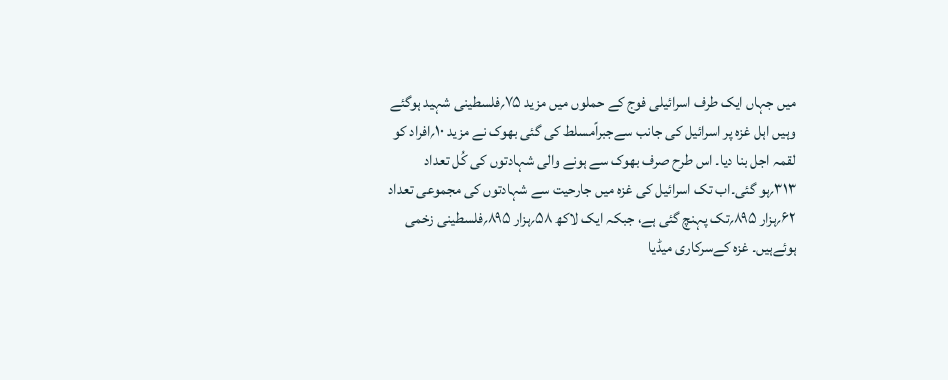میں جہاں ایک طرف اسرائیلی فوج کے حملوں میں مزید ۷۵؍فلسطینی شہید ہوگئے وہیں اہل غزہ پر اسرائیل کی جانب سےجبراًمسلط کی گئی بھوک نے مزید ۱۰؍افراد کو لقمہ اجل بنا دیا۔ اس طرح صرف بھوک سے ہونے والی شہادتوں کی کُل تعداد ۳۱۳؍ہو گئی۔اب تک اسرائیل کی غزہ میں جارحیت سے شہادتوں کی مجموعی تعداد ۶۲؍ہزار ۸۹۵؍تک پہنچ گئی ہے، جبکہ ایک لاکھ ۵۸؍ہزار ۸۹۵؍فلسطینی زخمی ہوئےہیں۔ غزہ کےسرکاری میڈیا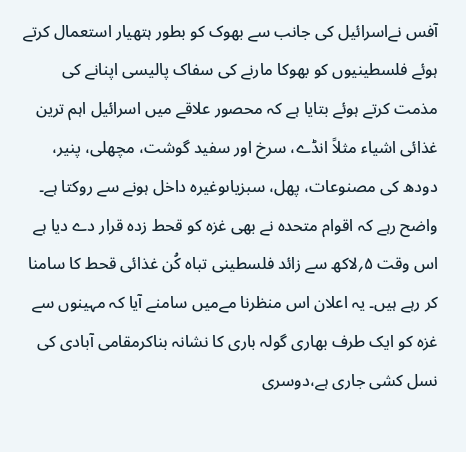آفس نےاسرائیل کی جانب سے بھوک کو بطور ہتھیار استعمال کرتے ہوئے فلسطینیوں کو بھوکا مارنے کی سفاک پالیسی اپنانے کی مذمت کرتے ہوئے بتایا ہے کہ محصور علاقے میں اسرائیل اہم ترین غذائی اشیاء مثلاً انڈے، سرخ اور سفید گوشت، مچھلی، پنیر، دودھ کی مصنوعات، پھل، سبزیاںوغیرہ داخل ہونے سے روکتا ہے۔ واضح رہے کہ اقوام متحدہ نے بھی غزہ کو قحط زدہ قرار دے دیا ہے اس وقت ۵؍لاکھ سے زائد فلسطینی تباہ کُن غذائی قحط کا سامنا کر رہے ہیں۔ یہ اعلان اس منظرنا مےمیں سامنے آیا کہ مہینوں سے غزہ کو ایک طرف بھاری گولہ باری کا نشانہ بناکرمقامی آبادی کی نسل کشی جاری ہے،دوسری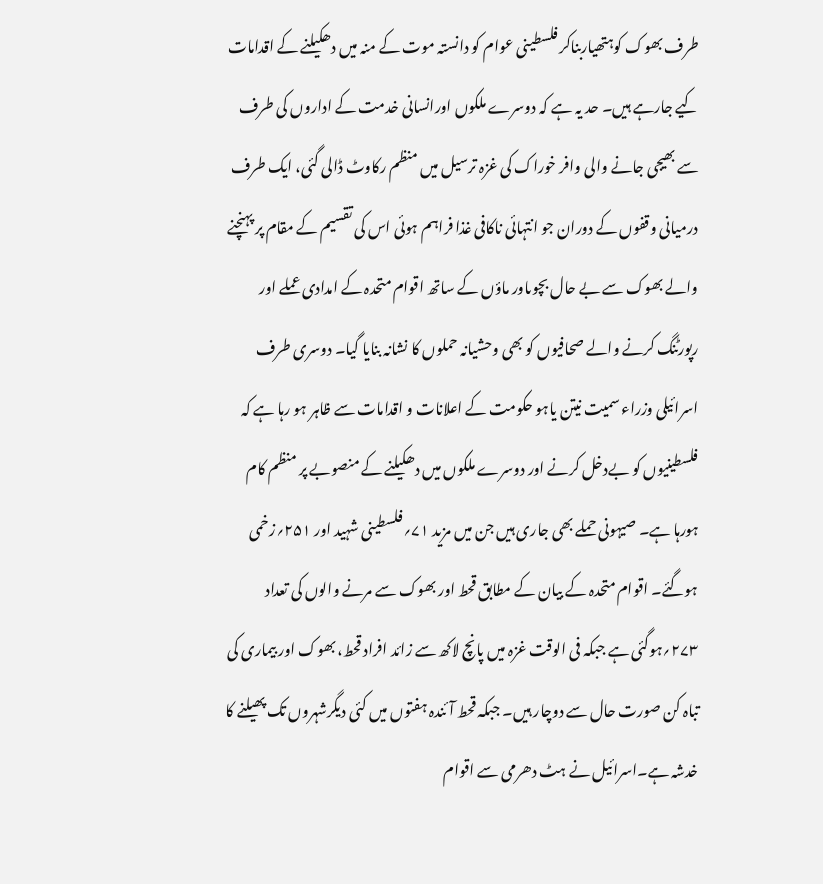طرف بھوک کوہتھیاربناکر فلسطینی عوام کو دانستہ موت کے منہ میں دھکیلنے کے اقدامات کیے جارہے ہیں۔ حد یہ ہے کہ دوسرے ملکوں اورانسانی خدمت کے اداروں کی طرف سے بھیجی جانے والی وافر خوراک کی غزہ ترسیل میں منظم رکاوٹ ڈالی گئی، ایک طرف درمیانی وقفوں کے دوران جو انتہائی ناکافی غذا فراہم ہوئی اس کی تقسیم کے مقام پر پہنچنے والے بھوک سے بے حال بچوںاور ماؤں کے ساتھ اقوام متحدہ کے امدادی عملے اور رپورٹنگ کرنے والے صحافیوں کو بھی وحشیانہ حملوں کا نشانہ بنایا گیا۔ دوسری طرف اسرائیلی وزراء سمیت نیتن یاہو حکومت کے اعلانات و اقدامات سے ظاہر ہو رہا ہے کہ فلسطینیوں کو بےدخل کرنے اور دوسرے ملکوں میں دھکیلنے کے منصوبے پر منظم کام ہورہا ہے۔ صیہونی حملے بھی جاری ہیں جن میں مزید ۷۱؍فلسطینی شہید اور ۲۵۱؍زخمی ہوگئے۔ اقوام متحدہ کے بیان کے مطابق قحط اور بھوک سے مرنے والوں کی تعداد ۲۷۳؍ہوگئی ہے جبکہ فی الوقت غزہ میں پانچ لاکھ سے زائد افراد قحط، بھوک اور بیماری کی تباہ کن صورت حال سے دوچار ہیں۔ جبکہ قحط آئندہ ہفتوں میں کئی دیگرشہروں تک پھیلنے کا خدشہ ہے۔اسرائیل نے ہٹ دھرمی سے اقوام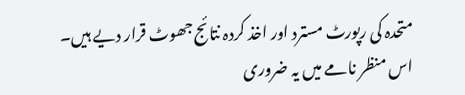متحدہ کی رپورٹ مسترد اور اخذ کردہ نتائج جھوٹ قرار دیے ہیں۔ اس منظر نامے میں یہ ضروری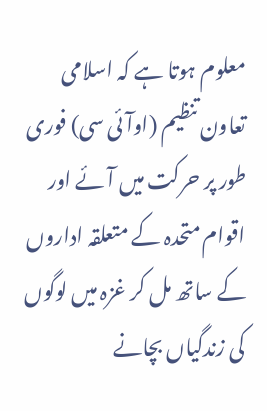معلوم ہوتا ہے کہ اسلامی تعاون تنظیم (اوآئی سی) فوری طور پر حرکت میں آئے اور اقوام متحدہ کے متعلقہ اداروں کے ساتھ مل کر غزہ میں لوگوں کی زندگیاں بچانے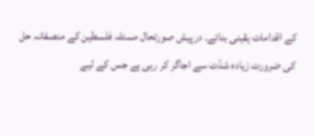کے اقدامات یقینی بنائے۔ درپیش صورتحال مسئلہ فلسطین کے منصفانہ حل کی ضرورت زیادہ شدّت سے اجاگر کر رہی ہے جس کے لیے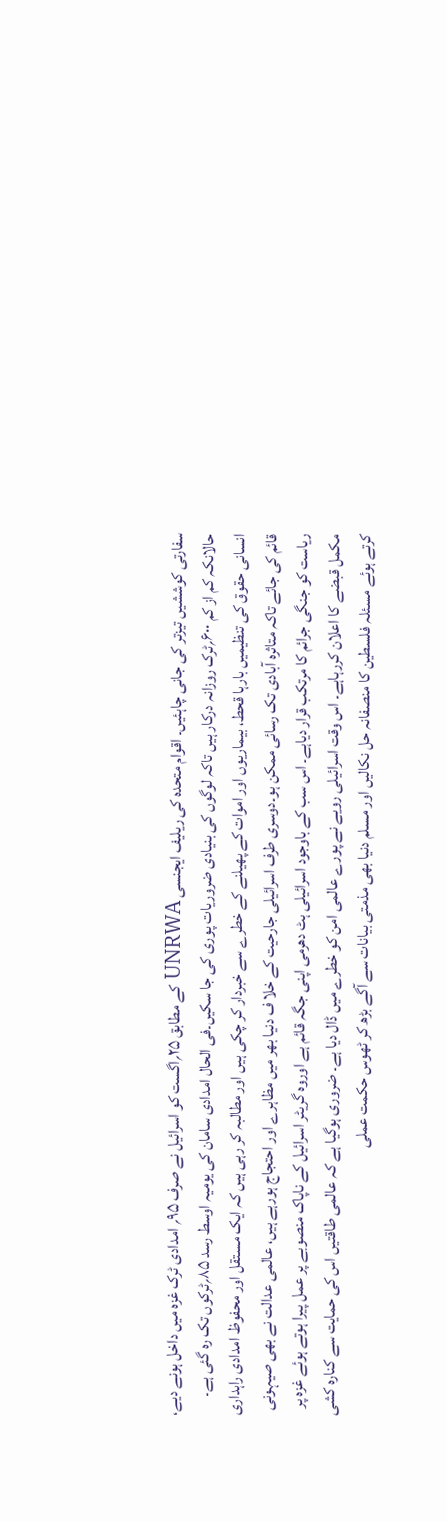سفارتی کوششیں تیزتر کی جانی چاہئیں۔ اقوام متحدہ کی ریلیف ایجنسی UNRWA کے مطابق ۲۵؍اگست کو اسرائیل نے صرف ۹۵؍ امدادی ٹرک غزہ میں داخل ہونے دیے، حالانکہ کم از کم ۶۰۰؍ٹرک روزانہ درکار ہیں تاکہ لوگوں کی بنیادی ضروریات پوری کی جا سکیں۔فی الحال امدادی سامان کی یومیہ اوسط رسد ۸۵؍ٹرکوں تک رہ گئی ہے۔ انسانی حقوق کی تنظیمیں بارہا قحط، بیماریوں اور اموات کے پھیلنے کے خطرے سے خبردار کر چکی ہیں اور مطالبہ کر رہی ہیں کہ ایک مستقل اور محفوظ امدادی راہداری قائم کی جائے تاکہ متاثرہ آبادی تک رسائی ممکن ہو۔دوسری طرف اسرائیلی جارحیت کے خلا ف دنیا بھر میں مظاہرے اور احتجاج ہورہے ہیں، عالمی عدالت نے بھی صیہونی ریاست کو جنگی جرائم کا مرتکب قرار دیاہے۔ اس سب کے باوجود اسرائیلی ہٹ دھرمی اپنی جگہ قائم ہے اوروہ گریٹر اسرائیل کے ناپاک منصوبے پر عمل پیرا ہوتے ہوئے غزہ پر مکمل قبضے کا اعلان کررہاہے۔ اس وقت اسرائیلی رویے نے پورے عالمی امن کو خطرے میں ڈال دیا ہے۔ ضروری ہوگیا ہے کہ عالمی طاقتیں اس کی حمایت سے کنارہ کشی کرتے ہوئے مسئلہ فلسطین کا منصفانہ حل نکالیں اور مسلم دنیا بھی مذمتی بیانات سے آگے بڑھ کر ٹھوس حکمت عملی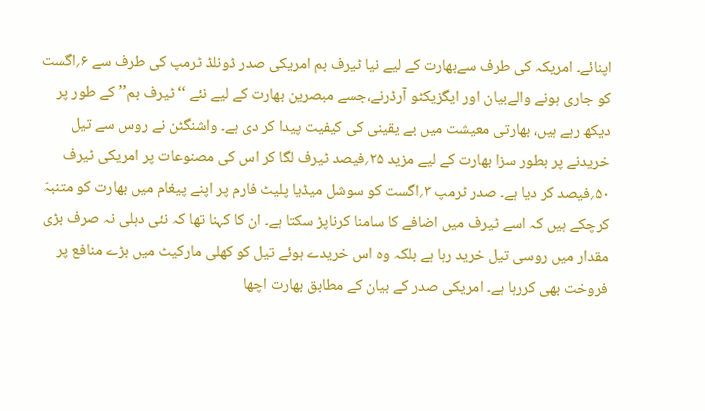اپنائے۔ امریکہ کی طرف سےبھارت کے لیے نیا ٹیرف بم امریکی صدر ڈونلڈ ٹرمپ کی طرف سے ۶؍اگست کو جاری ہونے والےبیان اور ایگزیکٹو آرڈرنے،جسے مبصرین بھارت کے لیے نئے ‘‘ٹیرف بم’’ کے طور پر دیکھ رہے ہیں، بھارتی معیشت میں بے یقینی کی کیفیت پیدا کر دی ہے۔ واشنگٹن نے روس سے تیل خریدنے پر بطور سزا بھارت کے لیے مزید ۲۵؍فیصد ٹیرف لگا کر اس کی مصنوعات پر امریکی ٹیرف ۵۰؍فیصد کر دیا ہے۔ صدر ٹرمپ ۳؍اگست کو سوشل میڈیا پلیٹ فارم پر اپنے پیغام میں بھارت کو متنبہّ کرچکے ہیں کہ اسے ٹیرف میں اضافے کا سامنا کرناپڑ سکتا ہے۔ ان کا کہنا تھا کہ نئی دہلی نہ صرف بڑی مقدار میں روسی تیل خرید رہا ہے بلکہ وہ اس خریدے ہوئے تیل کو کھلی مارکیٹ میں بڑے منافع پر فروخت بھی کررہا ہے۔ امریکی صدر کے بیان کے مطابق بھارت اچھا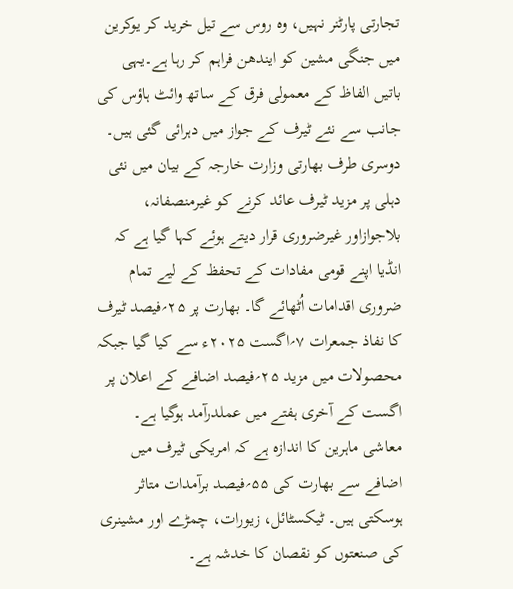تجارتی پارٹنر نہیں، وہ روس سے تیل خرید کر یوکرین میں جنگی مشین کو ایندھن فراہم کر رہا ہے۔یہی باتیں الفاظ کے معمولی فرق کے ساتھ وائٹ ہاؤس کی جانب سے نئے ٹیرف کے جواز میں دہرائی گئی ہیں۔ دوسری طرف بھارتی وزارت خارجہ کے بیان میں نئی دہلی پر مزید ٹیرف عائد کرنے کو غیرمنصفانہ، بلاجوازاور غیرضروری قرار دیتے ہوئے کہا گیا ہے کہ انڈیا اپنے قومی مفادات کے تحفظ کے لیے تمام ضروری اقدامات اُٹھائے گا۔ بھارت پر ۲۵؍فیصد ٹیرف کا نفاذ جمعرات ۷؍اگست ۲۰۲۵ء سے کیا گیا جبکہ محصولات میں مزید ۲۵؍فیصد اضافے کے اعلان پر اگست کے آخری ہفتے میں عملدرآمد ہوگیا ہے۔ معاشی ماہرین کا اندازہ ہے کہ امریکی ٹیرف میں اضافے سے بھارت کی ۵۵؍فیصد برآمدات متاثر ہوسکتی ہیں۔ ٹیکسٹائل، زیورات، چمڑے اور مشینری کی صنعتوں کو نقصان کا خدشہ ہے۔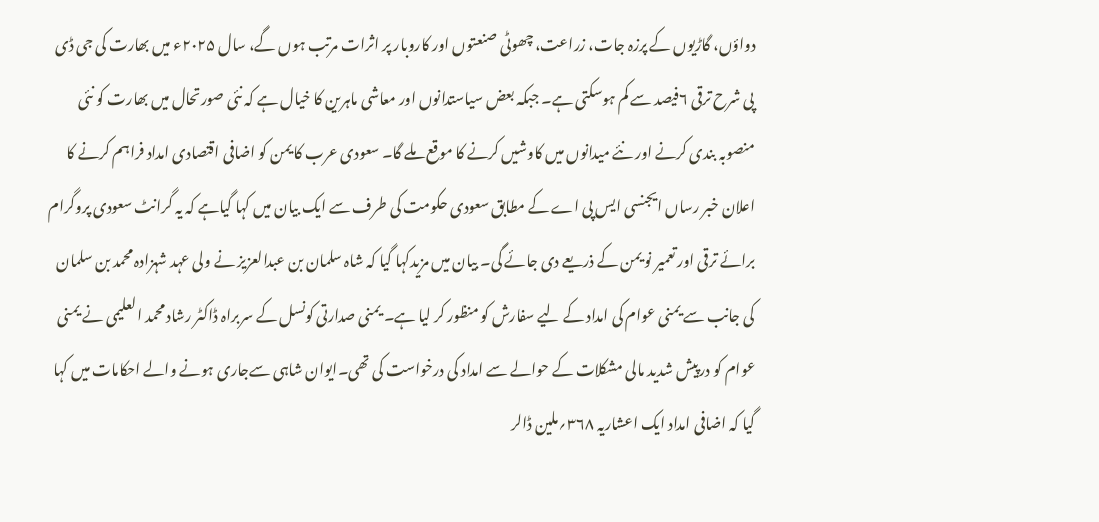دواؤں، گاڑیوں کے پرزہ جات، زراعت، چھوٹی صنعتوں اور کاروبار پر اثرات مرتب ہوں گے، سال ۲۰۲۵ء میں بھارت کی جی ڈی پی شرح ترقی ۶فیصد سے کم ہوسکتی ہے۔ جبکہ بعض سیاستدانوں اور معاشی ماہرین کا خیال ہے کہ نئی صورتحال میں بھارت کو نئی منصوبہ بندی کرنے اور نئے میدانوں میں کاوشیں کرنے کا موقع ملے گا۔ سعودی عرب کا یمن کو اضافی اقتصادی امداد فراہم کرنے کا اعلان خبر رساں ایجنسی ایس پی اے کے مطابق سعودی حکومت کی طرف سے ایک بیان میں کہا گیاہے کہ یہ گرانٹ سعودی پروگرام برائے ترقی اور تعمیر نو یمن کے ذریعے دی جائے گی۔ بیان میں مزیدکہا گیا کہ شاہ سلمان بن عبدالعزیز نے ولی عہد شہزادہ محمد بن سلمان کی جانب سے یمنی عوام کی امداد کے لیے سفارش کو منظور کر لیا ہے۔ یمنی صدارتی کونسل کے سربراہ ڈاکٹر رشاد محمد العلیمی نے یمنی عوام کو درپیش شدید مالی مشکلات کے حوالے سے امداد کی درخواست کی تھی۔ایوان شاہی سےجاری ہونے والے احکامات میں کہا گیا کہ اضافی امداد ایک اعشاریہ ۳۶۸؍ملین ڈالر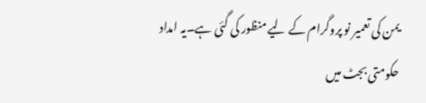یمن کی تعمیر نو پروگرام کے لیے منظور کی گئی ہے۔یہ امداد حکومتی بجٹ میں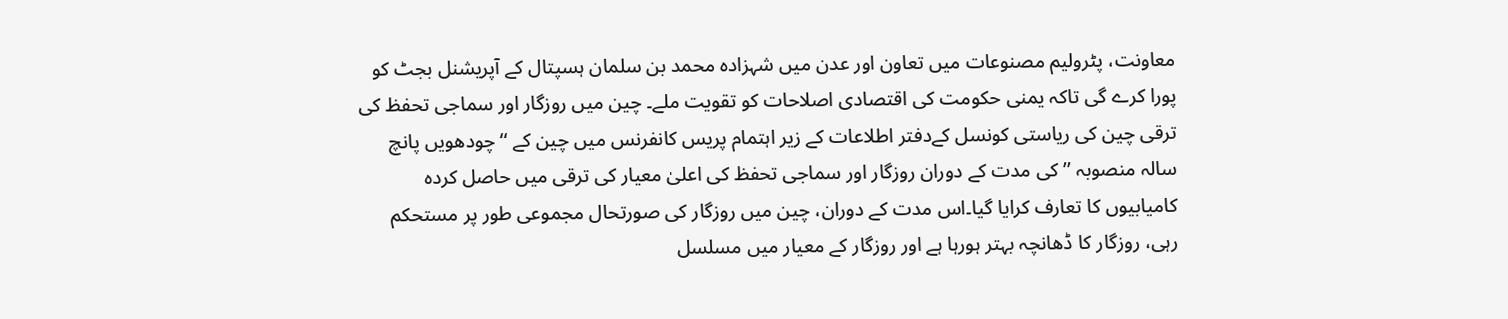معاونت، پٹرولیم مصنوعات میں تعاون اور عدن میں شہزادہ محمد بن سلمان ہسپتال کے آپریشنل بجٹ کو پورا کرے گی تاکہ یمنی حکومت کی اقتصادی اصلاحات کو تقویت ملے۔ چین میں روزگار اور سماجی تحفظ کی ترقی چین کی ریاستی کونسل کےدفتر اطلاعات کے زیر اہتمام پریس کانفرنس میں چین کے ‘‘چودھویں پانچ سالہ منصوبہ ’’ کی مدت کے دوران روزگار اور سماجی تحفظ کی اعلیٰ معیار کی ترقی میں حاصل کردہ کامیابیوں کا تعارف کرایا گیا۔اس مدت کے دوران، چین میں روزگار کی صورتحال مجموعی طور پر مستحکم رہی، روزگار کا ڈھانچہ بہتر ہورہا ہے اور روزگار کے معیار میں مسلسل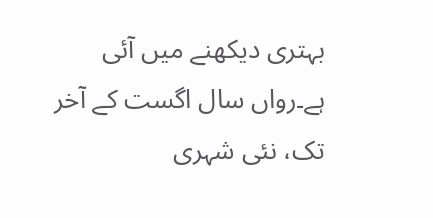بہتری دیکھنے میں آئی ہے۔رواں سال اگست کے آخر تک، نئی شہری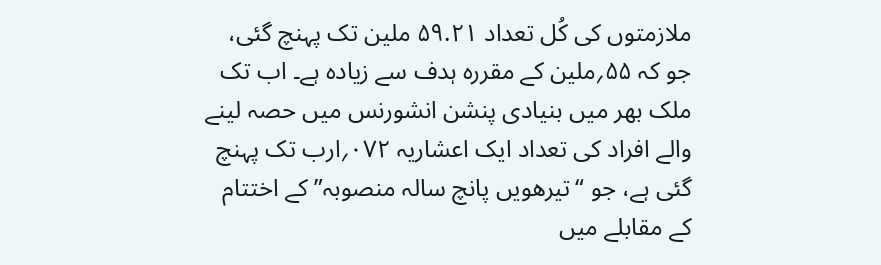ملازمتوں کی کُل تعداد ۵۹.۲۱ ملین تک پہنچ گئی، جو کہ ۵۵؍ملین کے مقررہ ہدف سے زیادہ ہے۔ اب تک ملک بھر میں بنیادی پنشن انشورنس میں حصہ لینے والے افراد کی تعداد ایک اعشاریہ ۰۷۲؍ارب تک پہنچ گئی ہے، جو “تیرھویں پانچ سالہ منصوبہ” کے اختتام کے مقابلے میں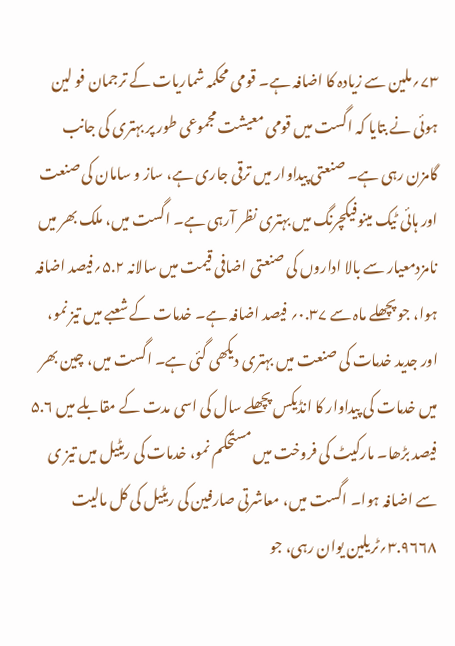۷۳؍ملین سے زیادہ کا اضافہ ہے۔ قومی محکمہ شماریات کے ترجمان فو لین ہوئی نے بتایا کہ اگست میں قومی معیشت مجموعی طور پر بہتری کی جانب گامزن رہی ہے۔ صنعتی پیداوار میں ترقی جاری ہے، ساز و سامان کی صنعت اور ہائی ٹیک مینوفیکچرنگ میں بہتری نظر آرہی ہے۔ اگست میں، ملک بھر میں نامزدمعیار سے بالا اداروں کی صنعتی اضافی قیمت میں سالانہ ۵.۲؍فیصد اضافہ ہوا، جو پچھلے ماہ سے ۰.۳۷؍ فیصد اضافہ ہے۔ خدمات کے شعبے میں تیز نمو، اور جدید خدمات کی صنعت میں بہتری دیکھی گئی ہے۔ اگست میں، چین بھر میں خدمات کی پیداوار کا انڈیکس پچھلے سال کی اسی مدت کے مقابلے میں ۵.۶ فیصد بڑھا۔ مارکیٹ کی فروخت میں مستحکم نمو، خدمات کی ریٹیل میں تیز ی سے اضافہ ہوا۔ اگست میں، معاشرتی صارفین کی ریٹیل کی کل مالیت ۳.۹۶۶۸؍ٹریلین یوان رہی، جو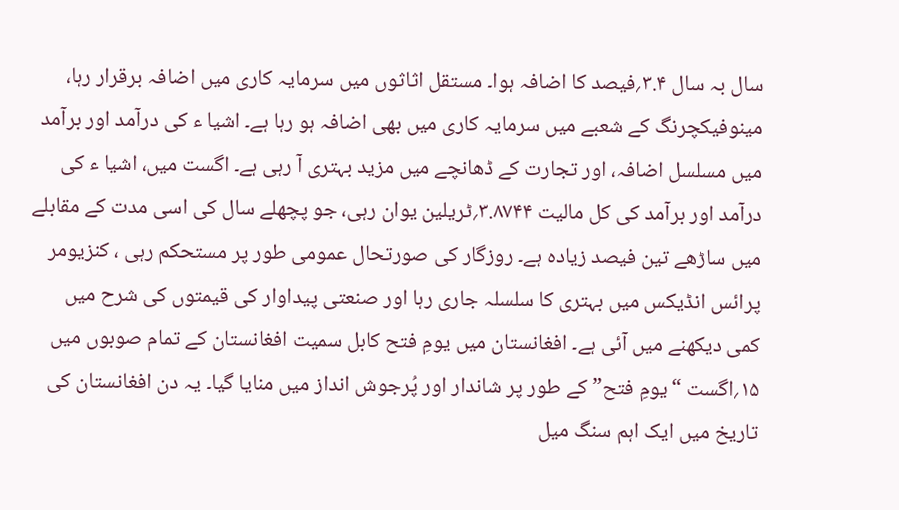سال بہ سال ۳.۴؍فیصد کا اضافہ ہوا۔ مستقل اثاثوں میں سرمایہ کاری میں اضافہ برقرار رہا، مینوفیکچرنگ کے شعبے میں سرمایہ کاری میں بھی اضافہ ہو رہا ہے۔ اشیا ء کی درآمد اور برآمد میں مسلسل اضافہ، اور تجارت کے ڈھانچے میں مزید بہتری آ رہی ہے۔ اگست میں، اشیا ء کی درآمد اور برآمد کی کل مالیت ۳.۸۷۴۴؍ٹریلین یوان رہی، جو پچھلے سال کی اسی مدت کے مقابلے میں ساڑھے تین فیصد زیادہ ہے۔ روزگار کی صورتحال عمومی طور پر مستحکم رہی ، کنزیومر پرائس انڈیکس میں بہتری کا سلسلہ جاری رہا اور صنعتی پیداوار کی قیمتوں کی شرح میں کمی دیکھنے میں آئی ہے۔ افغانستان میں یومِ فتح کابل سمیت افغانستان کے تمام صوبوں میں ۱۵؍اگست “یومِ فتح” کے طور پر شاندار اور پُرجوش انداز میں منایا گیا۔ یہ دن افغانستان کی تاریخ میں ایک اہم سنگ میل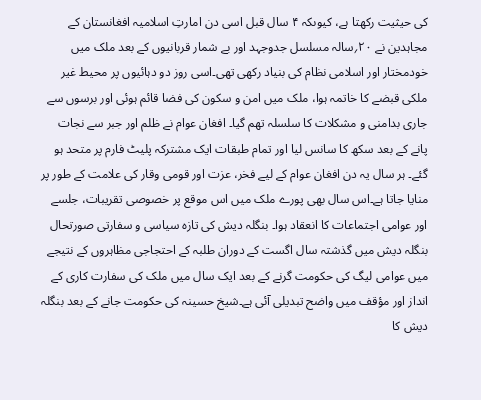کی حیثیت رکھتا ہے، کیوںکہ ۴ سال قبل اسی دن امارتِ اسلامیہ افغانستان کے مجاہدین نے ۲۰؍سالہ مسلسل جدوجہد اور بے شمار قربانیوں کے بعد ملک میں خودمختار اور اسلامی نظام کی بنیاد رکھی تھی۔اسی روز دو دہائیوں پر محیط غیر ملکی قبضے کا خاتمہ ہوا، ملک میں امن و سکون کی فضا قائم ہوئی اور برسوں سے جاری بدامنی و مشکلات کا سلسلہ تھم گیا۔ افغان عوام نے ظلم اور جبر سے نجات پانے کے بعد سکھ کا سانس لیا اور تمام طبقات ایک مشترکہ پلیٹ فارم پر متحد ہو گئے۔ ہر سال یہ دن افغان عوام کے لیے فخر، عزت اور قومی وقار کی علامت کے طور پر منایا جاتا ہے۔اس سال بھی پورے ملک میں اس موقع پر خصوصی تقریبات، جلسے اور عوامی اجتماعات کا انعقاد ہوا۔ بنگلہ دیش کی تازہ سیاسی و سفارتی صورتحال بنگلہ دیش میں گذشتہ سال اگست کے دوران طلبہ کے احتجاجی مظاہروں کے نتیجے میں عوامی لیگ کی حکومت گرنے کے بعد ایک سال میں ملک کی سفارت کاری کے انداز اور مؤقف میں واضح تبدیلی آئی ہے۔شیخ حسینہ کی حکومت جانے کے بعد بنگلہ دیش کا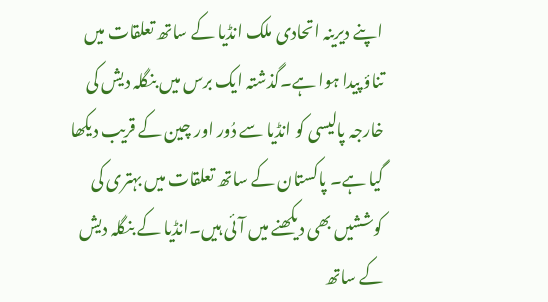اپنے دیرینہ اتحادی ملک انڈیا کے ساتھ تعلقات میں تناؤ پیدا ہوا ہے۔گذشتہ ایک برس میں بنگلہ دیش کی خارجہ پالیسی کو انڈیا سے دُور اور چین کے قریب دیکھا گیا ہے۔ پاکستان کے ساتھ تعلقات میں بہتری کی کوششیں بھی دیکھنے میں آئی ہیں۔انڈیا کے بنگلہ دیش کے ساتھ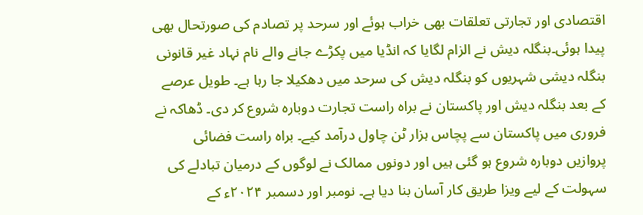اقتصادی اور تجارتی تعلقات بھی خراب ہوئے اور سرحد پر تصادم کی صورتحال بھی پیدا ہوئی۔بنگلہ دیش نے الزام لگایا کہ انڈیا میں پکڑے جانے والے نام نہاد غیر قانونی بنگلہ دیشی شہریوں کو بنگلہ دیش کی سرحد میں دھکیلا جا رہا ہے۔ طویل عرصے کے بعد بنگلہ دیش اور پاکستان نے براہ راست تجارت دوبارہ شروع کر دی۔ ڈھاکہ نے فروری میں پاکستان سے پچاس ہزار ٹن چاول درآمد کیے۔ براہ راست فضائی پروازیں دوبارہ شروع ہو گئی ہیں اور دونوں ممالک نے لوگوں کے درمیان تبادلے کی سہولت کے لیے ویزا طریق کار آسان بنا دیا ہے۔ نومبر اور دسمبر ۲۰۲۴ء کے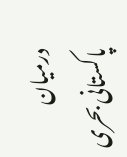درمیان پاکستانی بحری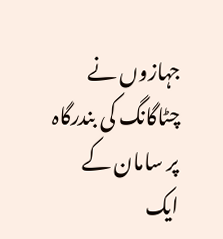جہازوں نے چٹاگانگ کی بندرگاہ پر سامان کے ایک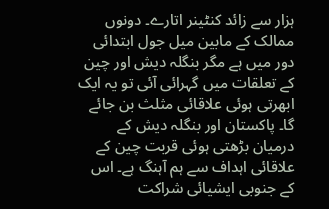ہزار سے زائد کنٹینر اتارے۔ دونوں ممالک کے مابین میل جول ابتدائی دور میں ہے مگر بنگلہ دیش اور چین کے تعلقات میں گہرائی آئی تو یہ ایک ابھرتی ہوئی علاقائی مثلث بن جائے گا۔ پاکستان اور بنگلہ دیش کے درمیان بڑھتی ہوئی قربت چین کے علاقائی اہداف سے ہم آہنگ ہے۔ اس کے جنوبی ایشیائی شراکت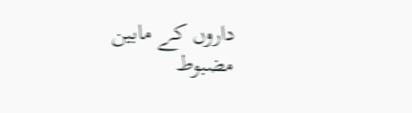داروں کے مابین مضبوط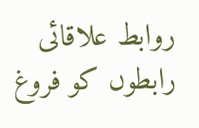روابط علاقائی رابطوں کو فروغ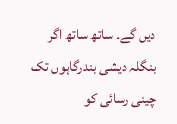دیں گے۔ ساتھ ساتھ اگر بنگلہ دیشی بندرگاہوں تک چینی رسائی کو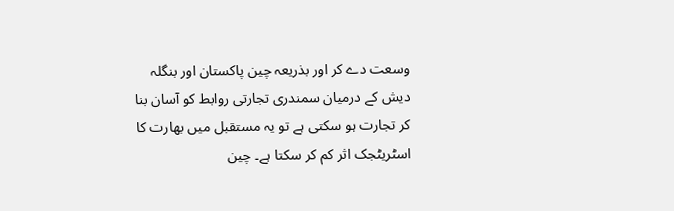وسعت دے کر اور بذریعہ چین پاکستان اور بنگلہ دیش کے درمیان سمندری تجارتی روابط کو آسان بنا کر تجارت ہو سکتی ہے تو یہ مستقبل میں بھارت کا اسٹریٹجک اثر کم کر سکتا ہے۔ چین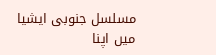مسلسل جنوبی ایشیا میں اپنا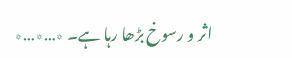اثر و رسوخ بڑھا رہا ہے۔ ٭…٭…٭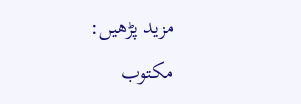مزید پڑھیں: مکتوب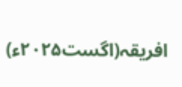افریقہ(اگست۲۰۲۵ء)